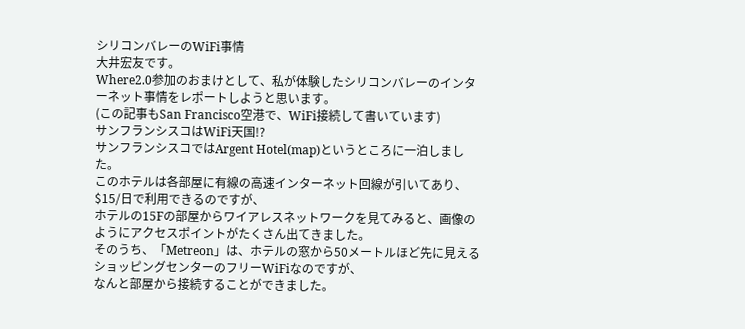シリコンバレーのWiFi事情
大井宏友です。
Where2.0参加のおまけとして、私が体験したシリコンバレーのインターネット事情をレポートしようと思います。
(この記事もSan Francisco空港で、WiFi接続して書いています)
サンフランシスコはWiFi天国!?
サンフランシスコではArgent Hotel(map)というところに一泊しました。
このホテルは各部屋に有線の高速インターネット回線が引いてあり、$15/日で利用できるのですが、
ホテルの15Fの部屋からワイアレスネットワークを見てみると、画像のようにアクセスポイントがたくさん出てきました。
そのうち、「Metreon」は、ホテルの窓から50メートルほど先に見えるショッピングセンターのフリーWiFiなのですが、
なんと部屋から接続することができました。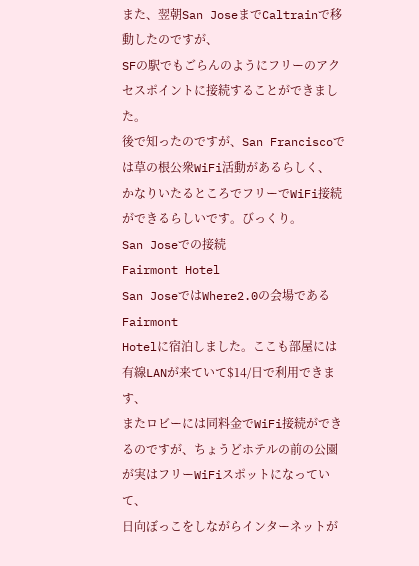また、翌朝San JoseまでCaltrainで移動したのですが、
SFの駅でもごらんのようにフリーのアクセスポイントに接続することができました。
後で知ったのですが、San Franciscoでは草の根公衆WiFi活動があるらしく、
かなりいたるところでフリーでWiFi接続ができるらしいです。びっくり。
San Joseでの接続
Fairmont Hotel
San JoseではWhere2.0の会場であるFairmont
Hotelに宿泊しました。ここも部屋には有線LANが来ていて$14/日で利用できます、
またロビーには同料金でWiFi接続ができるのですが、ちょうどホテルの前の公園が実はフリーWiFiスポットになっていて、
日向ぼっこをしながらインターネットが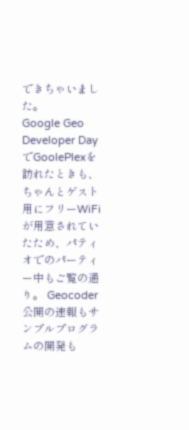できちゃいました。
Google Geo Developer DayでGoolePlexを訪れたときも、
ちゃんとゲスト用にフリーWiFiが用意されていたため、パティオでのパーティー中もご覧の通り。 Geocoder公開の速報もサンプルプログラムの開発も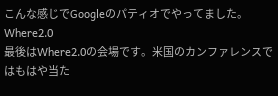こんな感じでGoogleのパティオでやってました。
Where2.0
最後はWhere2.0の会場です。米国のカンファレンスではもはや当た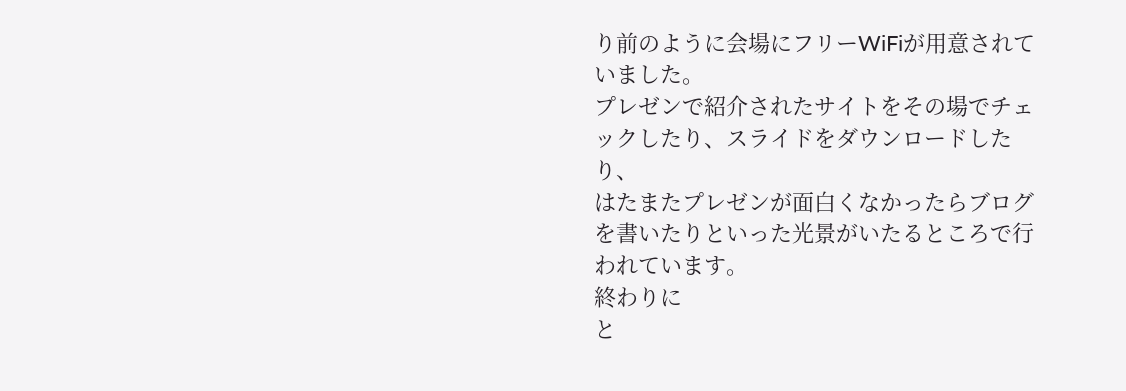り前のように会場にフリーWiFiが用意されていました。
プレゼンで紹介されたサイトをその場でチェックしたり、スライドをダウンロードしたり、
はたまたプレゼンが面白くなかったらブログを書いたりといった光景がいたるところで行われています。
終わりに
と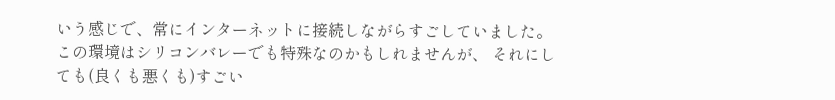いう感じで、常にインターネットに接続しながらすごしていました。この環境はシリコンバレーでも特殊なのかもしれませんが、 それにしても(良くも悪くも)すごい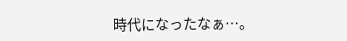時代になったなぁ…。